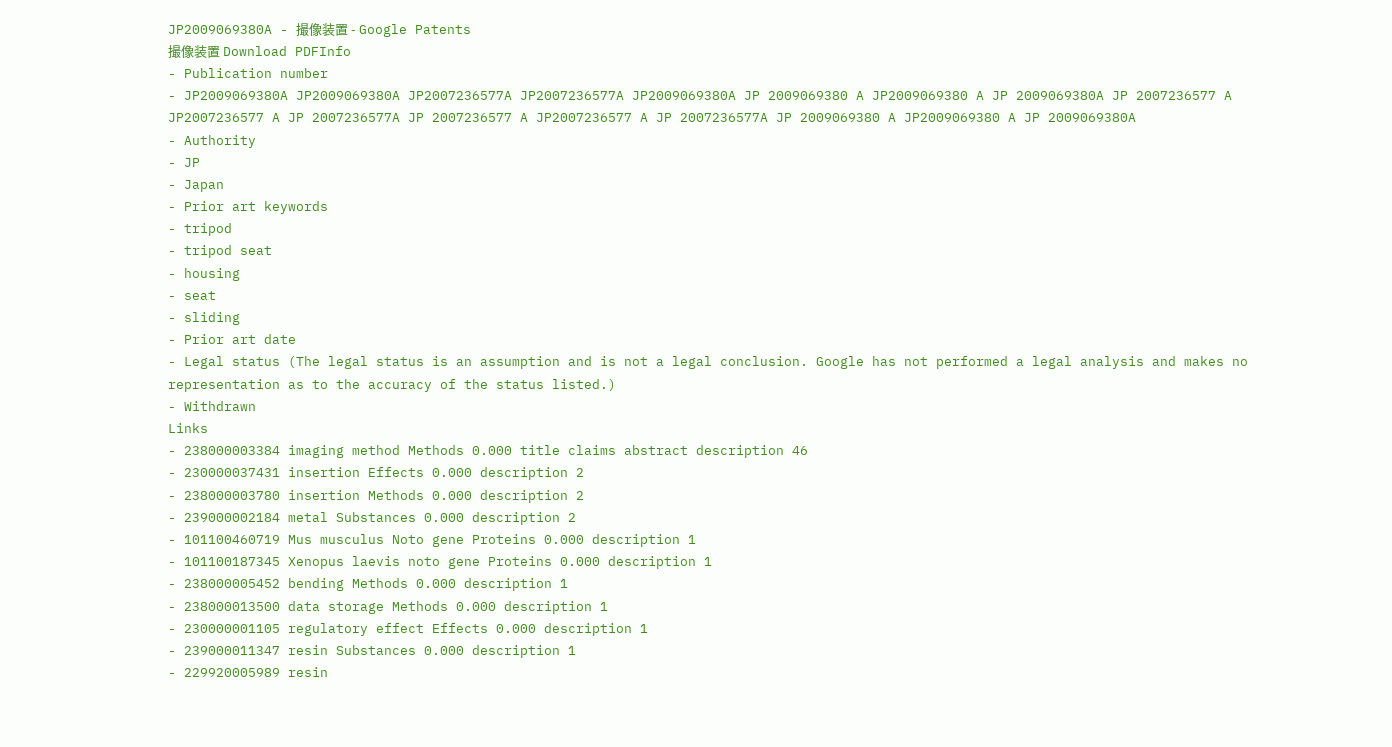JP2009069380A - 撮像装置 - Google Patents
撮像装置 Download PDFInfo
- Publication number
- JP2009069380A JP2009069380A JP2007236577A JP2007236577A JP2009069380A JP 2009069380 A JP2009069380 A JP 2009069380A JP 2007236577 A JP2007236577 A JP 2007236577A JP 2007236577 A JP2007236577 A JP 2007236577A JP 2009069380 A JP2009069380 A JP 2009069380A
- Authority
- JP
- Japan
- Prior art keywords
- tripod
- tripod seat
- housing
- seat
- sliding
- Prior art date
- Legal status (The legal status is an assumption and is not a legal conclusion. Google has not performed a legal analysis and makes no representation as to the accuracy of the status listed.)
- Withdrawn
Links
- 238000003384 imaging method Methods 0.000 title claims abstract description 46
- 230000037431 insertion Effects 0.000 description 2
- 238000003780 insertion Methods 0.000 description 2
- 239000002184 metal Substances 0.000 description 2
- 101100460719 Mus musculus Noto gene Proteins 0.000 description 1
- 101100187345 Xenopus laevis noto gene Proteins 0.000 description 1
- 238000005452 bending Methods 0.000 description 1
- 238000013500 data storage Methods 0.000 description 1
- 230000001105 regulatory effect Effects 0.000 description 1
- 239000011347 resin Substances 0.000 description 1
- 229920005989 resin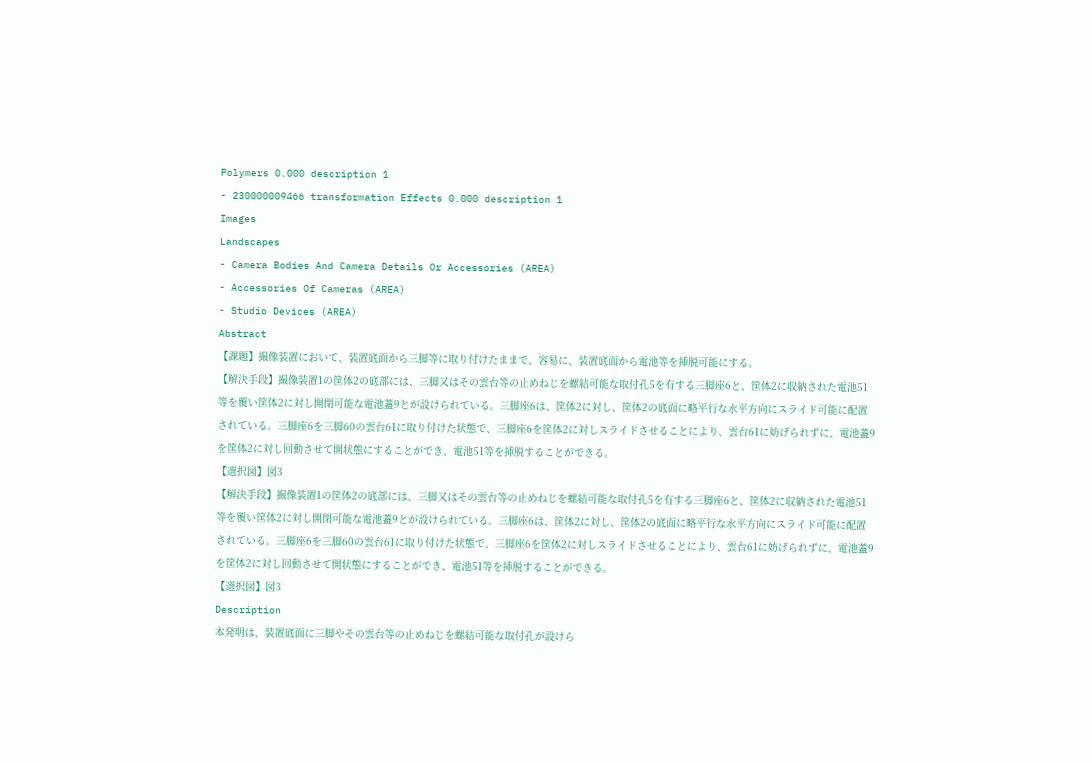Polymers 0.000 description 1
- 230000009466 transformation Effects 0.000 description 1
Images
Landscapes
- Camera Bodies And Camera Details Or Accessories (AREA)
- Accessories Of Cameras (AREA)
- Studio Devices (AREA)
Abstract
【課題】撮像装置において、装置底面から三脚等に取り付けたままで、容易に、装置底面から電池等を挿脱可能にする。
【解決手段】撮像装置1の筐体2の底部には、三脚又はその雲台等の止めねじを螺結可能な取付孔5を有する三脚座6と、筐体2に収納された電池51等を覆い筐体2に対し開閉可能な電池蓋9とが設けられている。三脚座6は、筐体2に対し、筐体2の底面に略平行な水平方向にスライド可能に配置されている。三脚座6を三脚60の雲台61に取り付けた状態で、三脚座6を筐体2に対しスライドさせることにより、雲台61に妨げられずに、電池蓋9を筐体2に対し回動させて開状態にすることができ、電池51等を挿脱することができる。
【選択図】図3
【解決手段】撮像装置1の筐体2の底部には、三脚又はその雲台等の止めねじを螺結可能な取付孔5を有する三脚座6と、筐体2に収納された電池51等を覆い筐体2に対し開閉可能な電池蓋9とが設けられている。三脚座6は、筐体2に対し、筐体2の底面に略平行な水平方向にスライド可能に配置されている。三脚座6を三脚60の雲台61に取り付けた状態で、三脚座6を筐体2に対しスライドさせることにより、雲台61に妨げられずに、電池蓋9を筐体2に対し回動させて開状態にすることができ、電池51等を挿脱することができる。
【選択図】図3
Description
本発明は、装置底面に三脚やその雲台等の止めねじを螺結可能な取付孔が設けら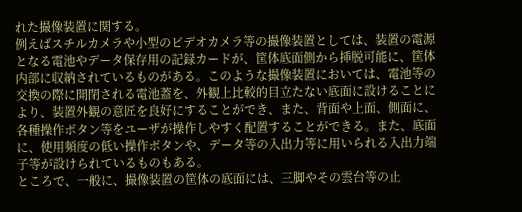れた撮像装置に関する。
例えばスチルカメラや小型のビデオカメラ等の撮像装置としては、装置の電源となる電池やデータ保存用の記録カードが、筐体底面側から挿脱可能に、筐体内部に収納されているものがある。このような撮像装置においては、電池等の交換の際に開閉される電池蓋を、外観上比較的目立たない底面に設けることにより、装置外観の意匠を良好にすることができ、また、背面や上面、側面に、各種操作ボタン等をユーザが操作しやすく配置することができる。また、底面に、使用頻度の低い操作ボタンや、データ等の入出力等に用いられる入出力端子等が設けられているものもある。
ところで、一般に、撮像装置の筐体の底面には、三脚やその雲台等の止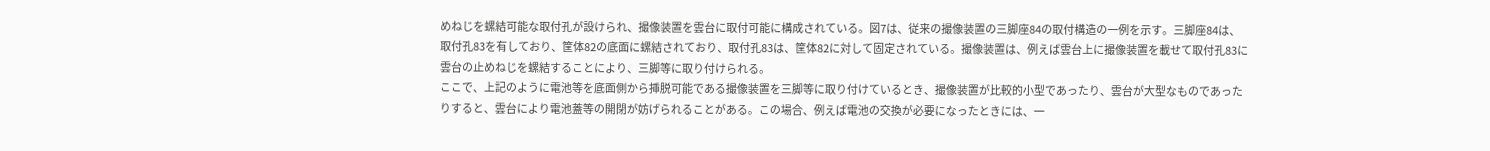めねじを螺結可能な取付孔が設けられ、撮像装置を雲台に取付可能に構成されている。図7は、従来の撮像装置の三脚座84の取付構造の一例を示す。三脚座84は、取付孔83を有しており、筐体82の底面に螺結されており、取付孔83は、筐体82に対して固定されている。撮像装置は、例えば雲台上に撮像装置を載せて取付孔83に雲台の止めねじを螺結することにより、三脚等に取り付けられる。
ここで、上記のように電池等を底面側から挿脱可能である撮像装置を三脚等に取り付けているとき、撮像装置が比較的小型であったり、雲台が大型なものであったりすると、雲台により電池蓋等の開閉が妨げられることがある。この場合、例えば電池の交換が必要になったときには、一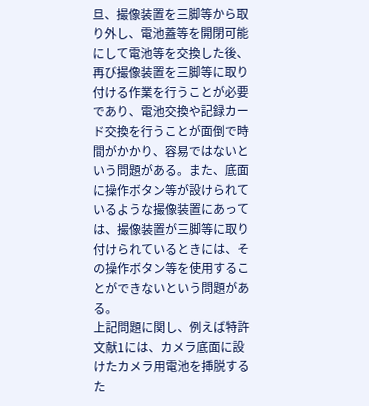旦、撮像装置を三脚等から取り外し、電池蓋等を開閉可能にして電池等を交換した後、再び撮像装置を三脚等に取り付ける作業を行うことが必要であり、電池交換や記録カード交換を行うことが面倒で時間がかかり、容易ではないという問題がある。また、底面に操作ボタン等が設けられているような撮像装置にあっては、撮像装置が三脚等に取り付けられているときには、その操作ボタン等を使用することができないという問題がある。
上記問題に関し、例えば特許文献1には、カメラ底面に設けたカメラ用電池を挿脱するた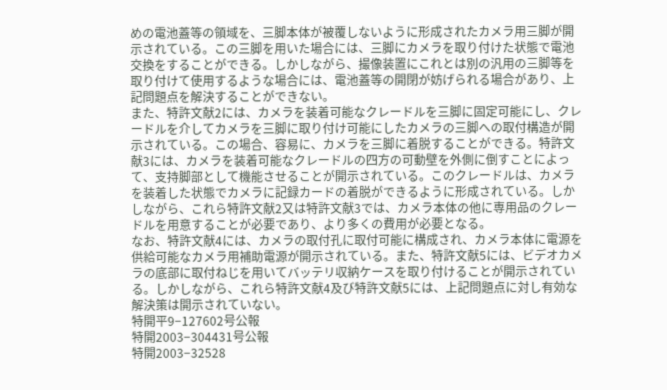めの電池蓋等の領域を、三脚本体が被覆しないように形成されたカメラ用三脚が開示されている。この三脚を用いた場合には、三脚にカメラを取り付けた状態で電池交換をすることができる。しかしながら、撮像装置にこれとは別の汎用の三脚等を取り付けて使用するような場合には、電池蓋等の開閉が妨げられる場合があり、上記問題点を解決することができない。
また、特許文献2には、カメラを装着可能なクレードルを三脚に固定可能にし、クレードルを介してカメラを三脚に取り付け可能にしたカメラの三脚への取付構造が開示されている。この場合、容易に、カメラを三脚に着脱することができる。特許文献3には、カメラを装着可能なクレードルの四方の可動壁を外側に倒すことによって、支持脚部として機能させることが開示されている。このクレードルは、カメラを装着した状態でカメラに記録カードの着脱ができるように形成されている。しかしながら、これら特許文献2又は特許文献3では、カメラ本体の他に専用品のクレードルを用意することが必要であり、より多くの費用が必要となる。
なお、特許文献4には、カメラの取付孔に取付可能に構成され、カメラ本体に電源を供給可能なカメラ用補助電源が開示されている。また、特許文献5には、ビデオカメラの底部に取付ねじを用いてバッテリ収納ケースを取り付けることが開示されている。しかしながら、これら特許文献4及び特許文献5には、上記問題点に対し有効な解決策は開示されていない。
特開平9−127602号公報
特開2003−304431号公報
特開2003−32528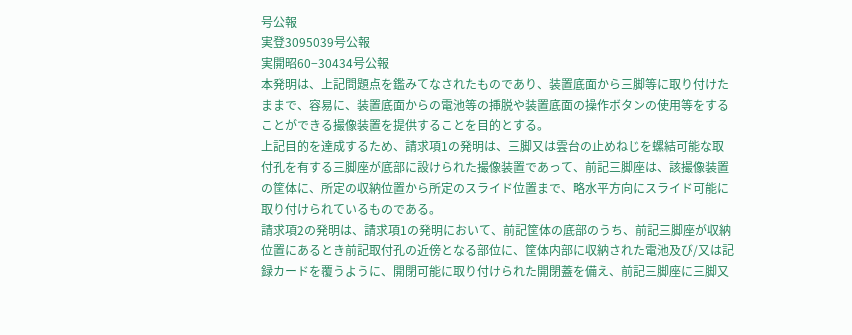号公報
実登3095039号公報
実開昭60−30434号公報
本発明は、上記問題点を鑑みてなされたものであり、装置底面から三脚等に取り付けたままで、容易に、装置底面からの電池等の挿脱や装置底面の操作ボタンの使用等をすることができる撮像装置を提供することを目的とする。
上記目的を達成するため、請求項1の発明は、三脚又は雲台の止めねじを螺結可能な取付孔を有する三脚座が底部に設けられた撮像装置であって、前記三脚座は、該撮像装置の筐体に、所定の収納位置から所定のスライド位置まで、略水平方向にスライド可能に取り付けられているものである。
請求項2の発明は、請求項1の発明において、前記筐体の底部のうち、前記三脚座が収納位置にあるとき前記取付孔の近傍となる部位に、筐体内部に収納された電池及び/又は記録カードを覆うように、開閉可能に取り付けられた開閉蓋を備え、前記三脚座に三脚又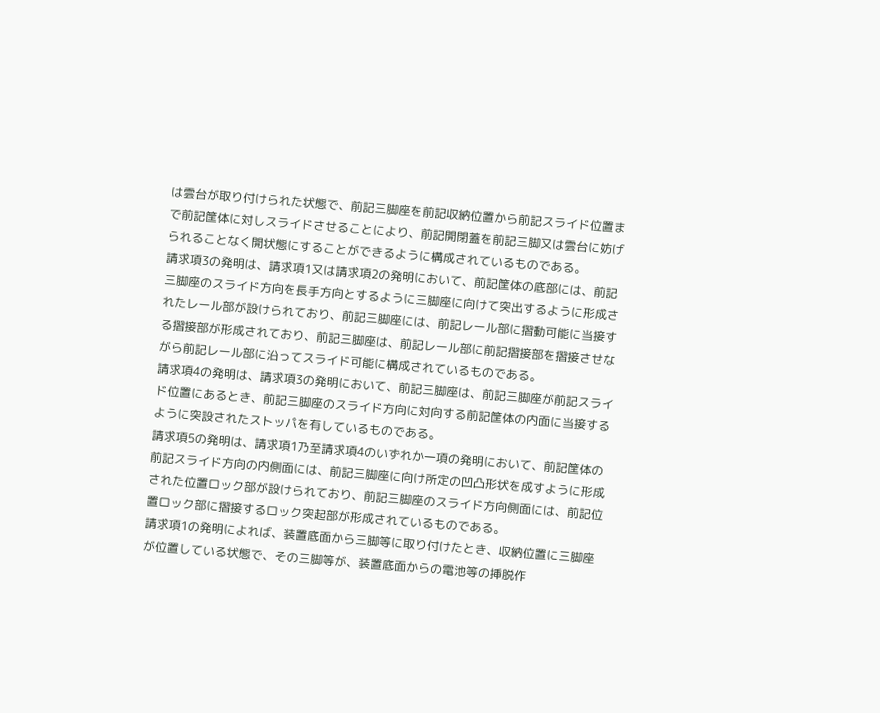は雲台が取り付けられた状態で、前記三脚座を前記収納位置から前記スライド位置まで前記筐体に対しスライドさせることにより、前記開閉蓋を前記三脚又は雲台に妨げられることなく開状態にすることができるように構成されているものである。
請求項3の発明は、請求項1又は請求項2の発明において、前記筐体の底部には、前記三脚座のスライド方向を長手方向とするように三脚座に向けて突出するように形成されたレール部が設けられており、前記三脚座には、前記レール部に摺動可能に当接する摺接部が形成されており、前記三脚座は、前記レール部に前記摺接部を摺接させながら前記レール部に沿ってスライド可能に構成されているものである。
請求項4の発明は、請求項3の発明において、前記三脚座は、前記三脚座が前記スライド位置にあるとき、前記三脚座のスライド方向に対向する前記筐体の内面に当接するように突設されたストッパを有しているものである。
請求項5の発明は、請求項1乃至請求項4のいずれか一項の発明において、前記筐体の前記スライド方向の内側面には、前記三脚座に向け所定の凹凸形状を成すように形成された位置ロック部が設けられており、前記三脚座のスライド方向側面には、前記位置ロック部に摺接するロック突起部が形成されているものである。
請求項1の発明によれば、装置底面から三脚等に取り付けたとき、収納位置に三脚座が位置している状態で、その三脚等が、装置底面からの電池等の挿脱作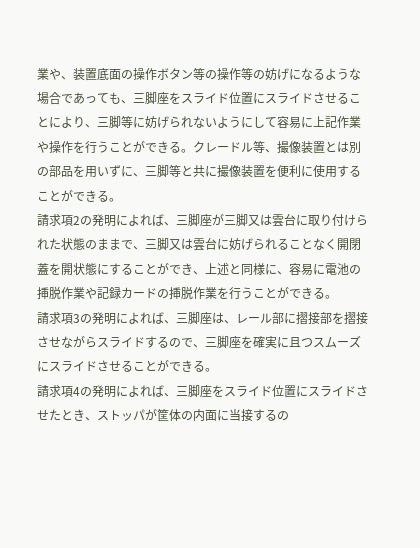業や、装置底面の操作ボタン等の操作等の妨げになるような場合であっても、三脚座をスライド位置にスライドさせることにより、三脚等に妨げられないようにして容易に上記作業や操作を行うことができる。クレードル等、撮像装置とは別の部品を用いずに、三脚等と共に撮像装置を便利に使用することができる。
請求項2の発明によれば、三脚座が三脚又は雲台に取り付けられた状態のままで、三脚又は雲台に妨げられることなく開閉蓋を開状態にすることができ、上述と同様に、容易に電池の挿脱作業や記録カードの挿脱作業を行うことができる。
請求項3の発明によれば、三脚座は、レール部に摺接部を摺接させながらスライドするので、三脚座を確実に且つスムーズにスライドさせることができる。
請求項4の発明によれば、三脚座をスライド位置にスライドさせたとき、ストッパが筐体の内面に当接するの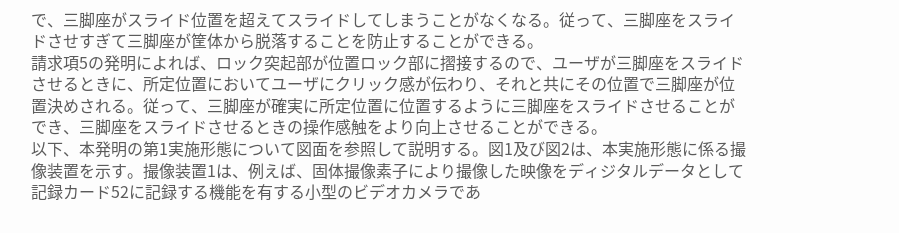で、三脚座がスライド位置を超えてスライドしてしまうことがなくなる。従って、三脚座をスライドさせすぎて三脚座が筐体から脱落することを防止することができる。
請求項5の発明によれば、ロック突起部が位置ロック部に摺接するので、ユーザが三脚座をスライドさせるときに、所定位置においてユーザにクリック感が伝わり、それと共にその位置で三脚座が位置決めされる。従って、三脚座が確実に所定位置に位置するように三脚座をスライドさせることができ、三脚座をスライドさせるときの操作感触をより向上させることができる。
以下、本発明の第1実施形態について図面を参照して説明する。図1及び図2は、本実施形態に係る撮像装置を示す。撮像装置1は、例えば、固体撮像素子により撮像した映像をディジタルデータとして記録カード52に記録する機能を有する小型のビデオカメラであ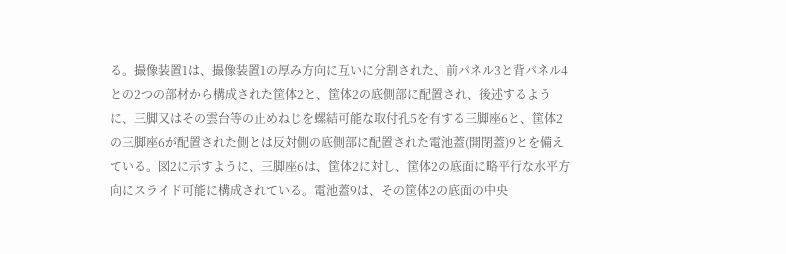る。撮像装置1は、撮像装置1の厚み方向に互いに分割された、前パネル3と背パネル4との2つの部材から構成された筐体2と、筐体2の底側部に配置され、後述するように、三脚又はその雲台等の止めねじを螺結可能な取付孔5を有する三脚座6と、筐体2の三脚座6が配置された側とは反対側の底側部に配置された電池蓋(開閉蓋)9とを備えている。図2に示すように、三脚座6は、筐体2に対し、筐体2の底面に略平行な水平方向にスライド可能に構成されている。電池蓋9は、その筐体2の底面の中央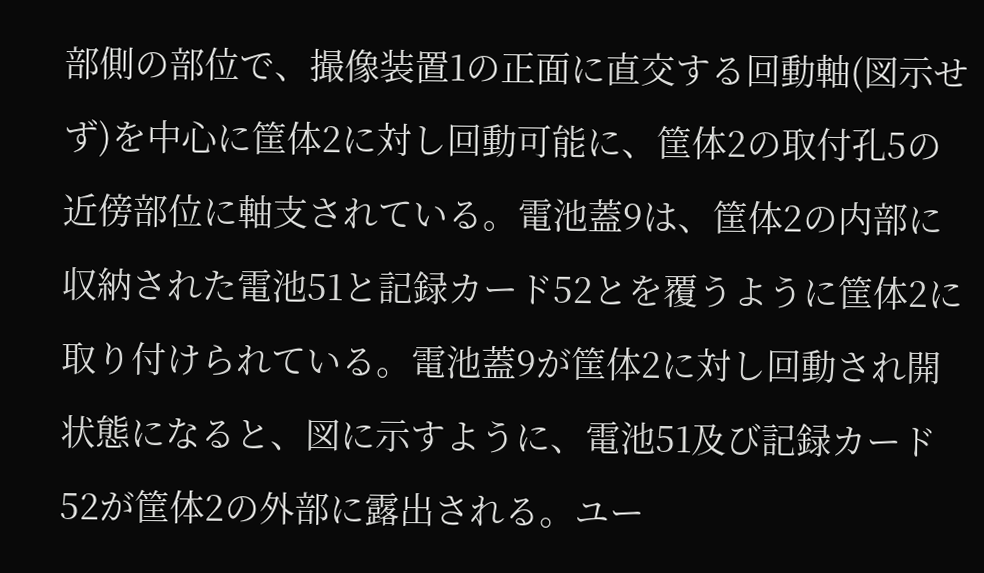部側の部位で、撮像装置1の正面に直交する回動軸(図示せず)を中心に筐体2に対し回動可能に、筐体2の取付孔5の近傍部位に軸支されている。電池蓋9は、筐体2の内部に収納された電池51と記録カード52とを覆うように筐体2に取り付けられている。電池蓋9が筐体2に対し回動され開状態になると、図に示すように、電池51及び記録カード52が筐体2の外部に露出される。ユー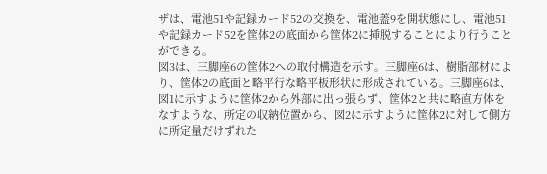ザは、電池51や記録カード52の交換を、電池蓋9を開状態にし、電池51や記録カード52を筐体2の底面から筐体2に挿脱することにより行うことができる。
図3は、三脚座6の筐体2への取付構造を示す。三脚座6は、樹脂部材により、筐体2の底面と略平行な略平板形状に形成されている。三脚座6は、図1に示すように筐体2から外部に出っ張らず、筐体2と共に略直方体をなすような、所定の収納位置から、図2に示すように筐体2に対して側方に所定量だけずれた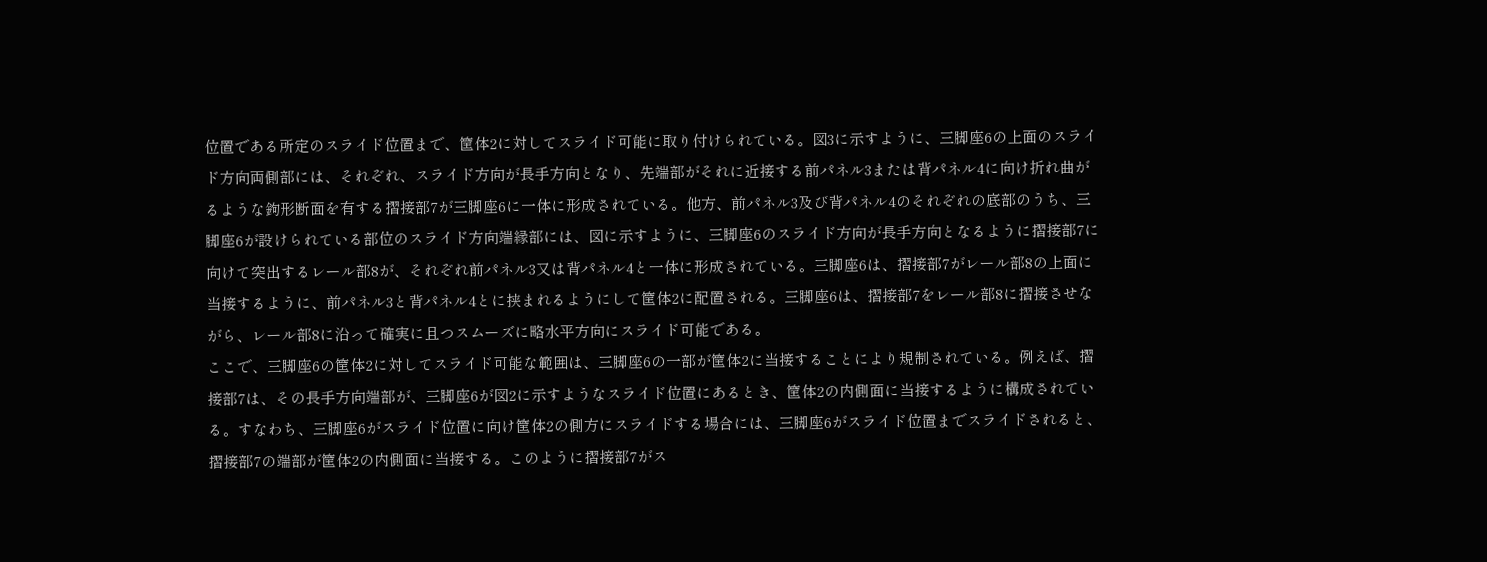位置である所定のスライド位置まで、筐体2に対してスライド可能に取り付けられている。図3に示すように、三脚座6の上面のスライド方向両側部には、それぞれ、スライド方向が長手方向となり、先端部がそれに近接する前パネル3または背パネル4に向け折れ曲がるような鉤形断面を有する摺接部7が三脚座6に一体に形成されている。他方、前パネル3及び背パネル4のそれぞれの底部のうち、三脚座6が設けられている部位のスライド方向端縁部には、図に示すように、三脚座6のスライド方向が長手方向となるように摺接部7に向けて突出するレール部8が、それぞれ前パネル3又は背パネル4と一体に形成されている。三脚座6は、摺接部7がレール部8の上面に当接するように、前パネル3と背パネル4とに挟まれるようにして筐体2に配置される。三脚座6は、摺接部7をレール部8に摺接させながら、レール部8に沿って確実に且つスムーズに略水平方向にスライド可能である。
ここで、三脚座6の筐体2に対してスライド可能な範囲は、三脚座6の一部が筐体2に当接することにより規制されている。例えば、摺接部7は、その長手方向端部が、三脚座6が図2に示すようなスライド位置にあるとき、筐体2の内側面に当接するように構成されている。すなわち、三脚座6がスライド位置に向け筐体2の側方にスライドする場合には、三脚座6がスライド位置までスライドされると、摺接部7の端部が筐体2の内側面に当接する。このように摺接部7がス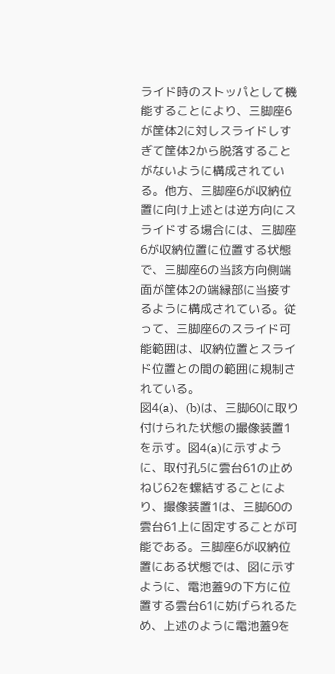ライド時のストッパとして機能することにより、三脚座6が筐体2に対しスライドしすぎて筐体2から脱落することがないように構成されている。他方、三脚座6が収納位置に向け上述とは逆方向にスライドする場合には、三脚座6が収納位置に位置する状態で、三脚座6の当該方向側端面が筐体2の端縁部に当接するように構成されている。従って、三脚座6のスライド可能範囲は、収納位置とスライド位置との間の範囲に規制されている。
図4(a)、(b)は、三脚60に取り付けられた状態の撮像装置1を示す。図4(a)に示すように、取付孔5に雲台61の止めねじ62を螺結することにより、撮像装置1は、三脚60の雲台61上に固定することが可能である。三脚座6が収納位置にある状態では、図に示すように、電池蓋9の下方に位置する雲台61に妨げられるため、上述のように電池蓋9を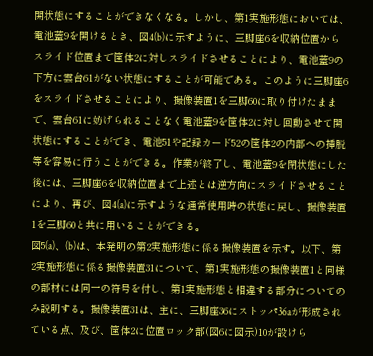開状態にすることができなくなる。しかし、第1実施形態においては、電池蓋9を開けるとき、図4(b)に示すように、三脚座6を収納位置からスライド位置まで筐体2に対しスライドさせることにより、電池蓋9の下方に雲台61がない状態にすることが可能である。このように三脚座6をスライドさせることにより、撮像装置1を三脚60に取り付けたままで、雲台61に妨げられることなく電池蓋9を筐体2に対し回動させて開状態にすることができ、電池51や記録カード52の筐体2の内部への挿脱等を容易に行うことができる。作業が終了し、電池蓋9を閉状態にした後には、三脚座6を収納位置まで上述とは逆方向にスライドさせることにより、再び、図4(a)に示すような通常使用時の状態に戻し、撮像装置1を三脚60と共に用いることができる。
図5(a)、(b)は、本発明の第2実施形態に係る撮像装置を示す。以下、第2実施形態に係る撮像装置31について、第1実施形態の撮像装置1と同様の部材には同一の符号を付し、第1実施形態と相違する部分についてのみ説明する。撮像装置31は、主に、三脚座36にストッパ36aが形成されている点、及び、筐体2に位置ロック部(図6に図示)10が設けら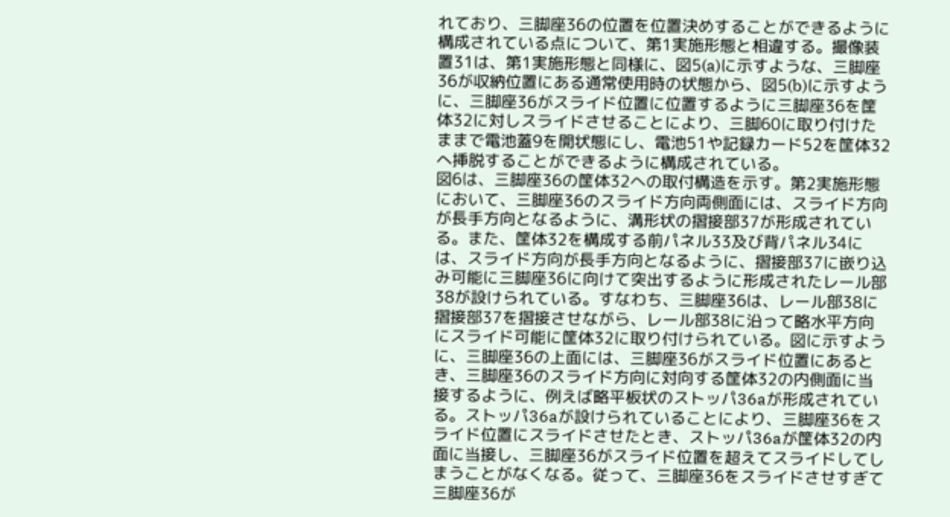れており、三脚座36の位置を位置決めすることができるように構成されている点について、第1実施形態と相違する。撮像装置31は、第1実施形態と同様に、図5(a)に示すような、三脚座36が収納位置にある通常使用時の状態から、図5(b)に示すように、三脚座36がスライド位置に位置するように三脚座36を筐体32に対しスライドさせることにより、三脚60に取り付けたままで電池蓋9を開状態にし、電池51や記録カード52を筐体32へ挿脱することができるように構成されている。
図6は、三脚座36の筐体32への取付構造を示す。第2実施形態において、三脚座36のスライド方向両側面には、スライド方向が長手方向となるように、溝形状の摺接部37が形成されている。また、筐体32を構成する前パネル33及び背パネル34には、スライド方向が長手方向となるように、摺接部37に嵌り込み可能に三脚座36に向けて突出するように形成されたレール部38が設けられている。すなわち、三脚座36は、レール部38に摺接部37を摺接させながら、レール部38に沿って略水平方向にスライド可能に筐体32に取り付けられている。図に示すように、三脚座36の上面には、三脚座36がスライド位置にあるとき、三脚座36のスライド方向に対向する筐体32の内側面に当接するように、例えば略平板状のストッパ36aが形成されている。ストッパ36aが設けられていることにより、三脚座36をスライド位置にスライドさせたとき、ストッパ36aが筐体32の内面に当接し、三脚座36がスライド位置を超えてスライドしてしまうことがなくなる。従って、三脚座36をスライドさせすぎて三脚座36が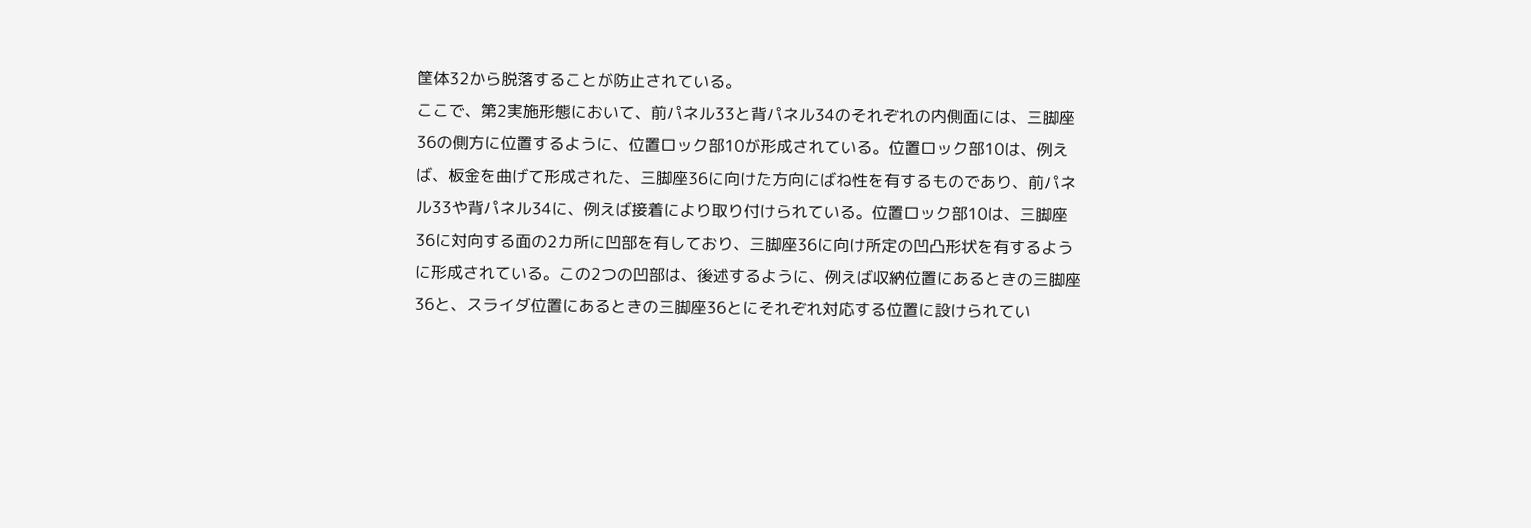筐体32から脱落することが防止されている。
ここで、第2実施形態において、前パネル33と背パネル34のそれぞれの内側面には、三脚座36の側方に位置するように、位置ロック部10が形成されている。位置ロック部10は、例えば、板金を曲げて形成された、三脚座36に向けた方向にばね性を有するものであり、前パネル33や背パネル34に、例えば接着により取り付けられている。位置ロック部10は、三脚座36に対向する面の2カ所に凹部を有しており、三脚座36に向け所定の凹凸形状を有するように形成されている。この2つの凹部は、後述するように、例えば収納位置にあるときの三脚座36と、スライダ位置にあるときの三脚座36とにそれぞれ対応する位置に設けられてい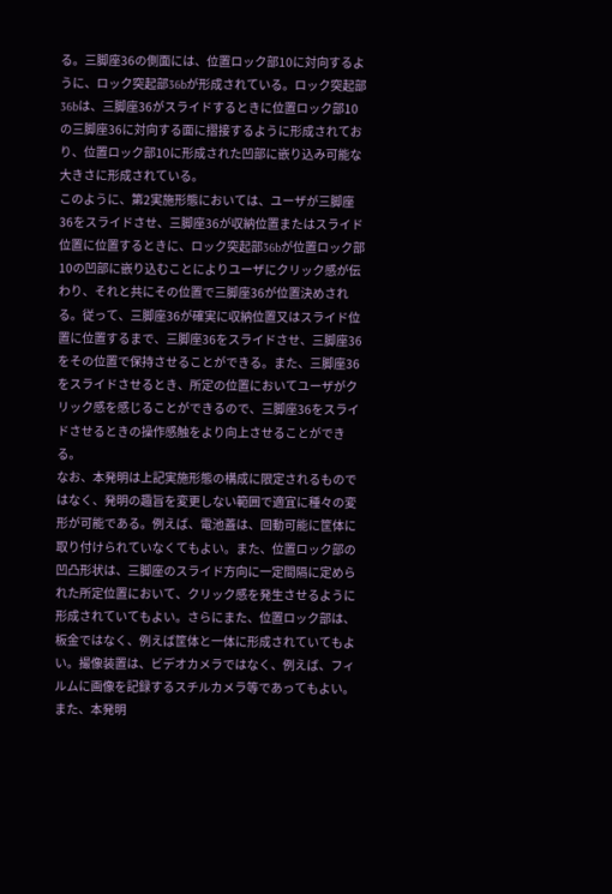る。三脚座36の側面には、位置ロック部10に対向するように、ロック突起部36bが形成されている。ロック突起部36bは、三脚座36がスライドするときに位置ロック部10の三脚座36に対向する面に摺接するように形成されており、位置ロック部10に形成された凹部に嵌り込み可能な大きさに形成されている。
このように、第2実施形態においては、ユーザが三脚座36をスライドさせ、三脚座36が収納位置またはスライド位置に位置するときに、ロック突起部36bが位置ロック部10の凹部に嵌り込むことによりユーザにクリック感が伝わり、それと共にその位置で三脚座36が位置決めされる。従って、三脚座36が確実に収納位置又はスライド位置に位置するまで、三脚座36をスライドさせ、三脚座36をその位置で保持させることができる。また、三脚座36をスライドさせるとき、所定の位置においてユーザがクリック感を感じることができるので、三脚座36をスライドさせるときの操作感触をより向上させることができる。
なお、本発明は上記実施形態の構成に限定されるものではなく、発明の趣旨を変更しない範囲で適宜に種々の変形が可能である。例えば、電池蓋は、回動可能に筐体に取り付けられていなくてもよい。また、位置ロック部の凹凸形状は、三脚座のスライド方向に一定間隔に定められた所定位置において、クリック感を発生させるように形成されていてもよい。さらにまた、位置ロック部は、板金ではなく、例えば筐体と一体に形成されていてもよい。撮像装置は、ビデオカメラではなく、例えば、フィルムに画像を記録するスチルカメラ等であってもよい。
また、本発明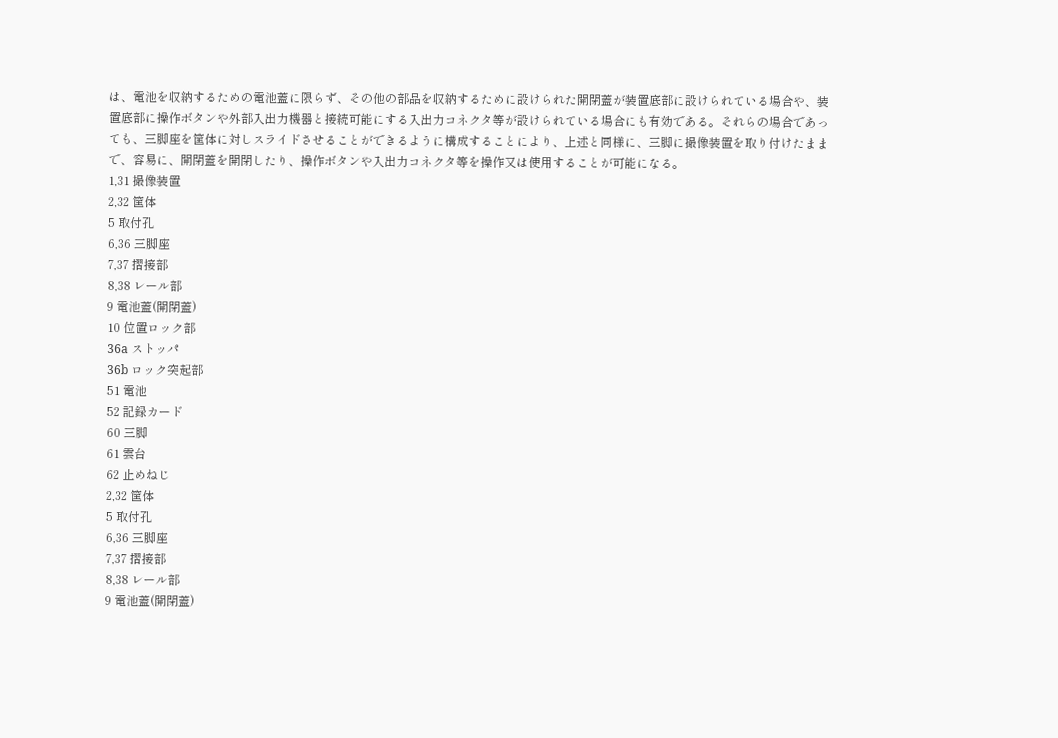は、電池を収納するための電池蓋に限らず、その他の部品を収納するために設けられた開閉蓋が装置底部に設けられている場合や、装置底部に操作ボタンや外部入出力機器と接続可能にする入出力コネクタ等が設けられている場合にも有効である。それらの場合であっても、三脚座を筐体に対しスライドさせることができるように構成することにより、上述と同様に、三脚に撮像装置を取り付けたままで、容易に、開閉蓋を開閉したり、操作ボタンや入出力コネクタ等を操作又は使用することが可能になる。
1,31 撮像装置
2,32 筐体
5 取付孔
6,36 三脚座
7,37 摺接部
8,38 レール部
9 電池蓋(開閉蓋)
10 位置ロック部
36a ストッパ
36b ロック突起部
51 電池
52 記録カード
60 三脚
61 雲台
62 止めねじ
2,32 筐体
5 取付孔
6,36 三脚座
7,37 摺接部
8,38 レール部
9 電池蓋(開閉蓋)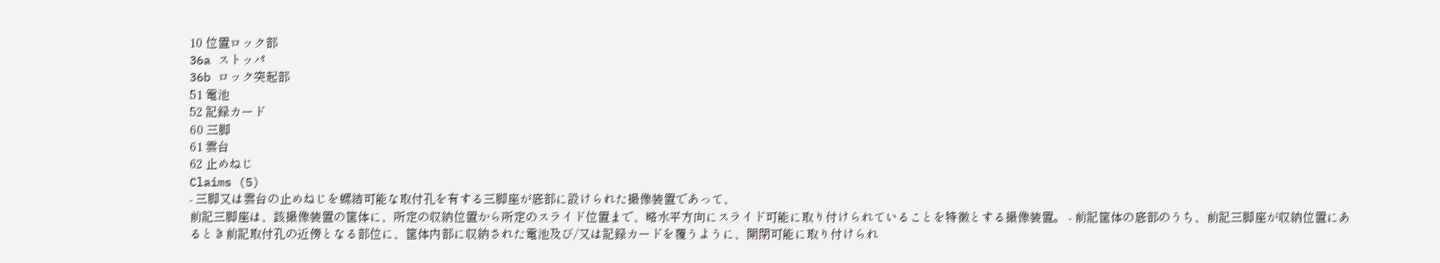10 位置ロック部
36a ストッパ
36b ロック突起部
51 電池
52 記録カード
60 三脚
61 雲台
62 止めねじ
Claims (5)
- 三脚又は雲台の止めねじを螺結可能な取付孔を有する三脚座が底部に設けられた撮像装置であって、
前記三脚座は、該撮像装置の筐体に、所定の収納位置から所定のスライド位置まで、略水平方向にスライド可能に取り付けられていることを特徴とする撮像装置。 - 前記筐体の底部のうち、前記三脚座が収納位置にあるとき前記取付孔の近傍となる部位に、筐体内部に収納された電池及び/又は記録カードを覆うように、開閉可能に取り付けられ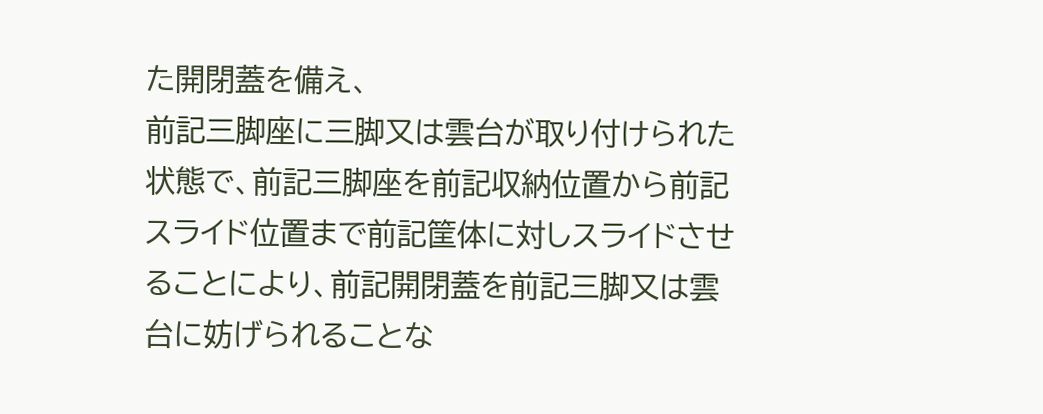た開閉蓋を備え、
前記三脚座に三脚又は雲台が取り付けられた状態で、前記三脚座を前記収納位置から前記スライド位置まで前記筐体に対しスライドさせることにより、前記開閉蓋を前記三脚又は雲台に妨げられることな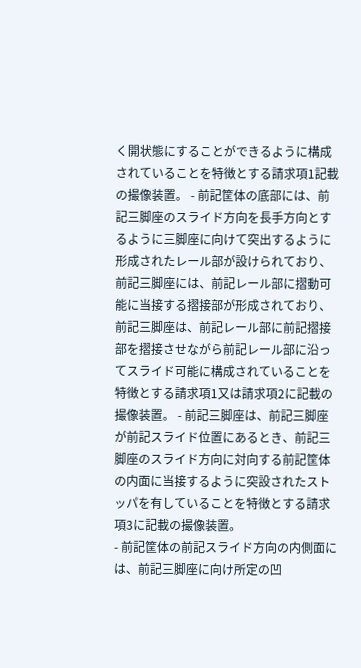く開状態にすることができるように構成されていることを特徴とする請求項1記載の撮像装置。 - 前記筐体の底部には、前記三脚座のスライド方向を長手方向とするように三脚座に向けて突出するように形成されたレール部が設けられており、
前記三脚座には、前記レール部に摺動可能に当接する摺接部が形成されており、
前記三脚座は、前記レール部に前記摺接部を摺接させながら前記レール部に沿ってスライド可能に構成されていることを特徴とする請求項1又は請求項2に記載の撮像装置。 - 前記三脚座は、前記三脚座が前記スライド位置にあるとき、前記三脚座のスライド方向に対向する前記筐体の内面に当接するように突設されたストッパを有していることを特徴とする請求項3に記載の撮像装置。
- 前記筐体の前記スライド方向の内側面には、前記三脚座に向け所定の凹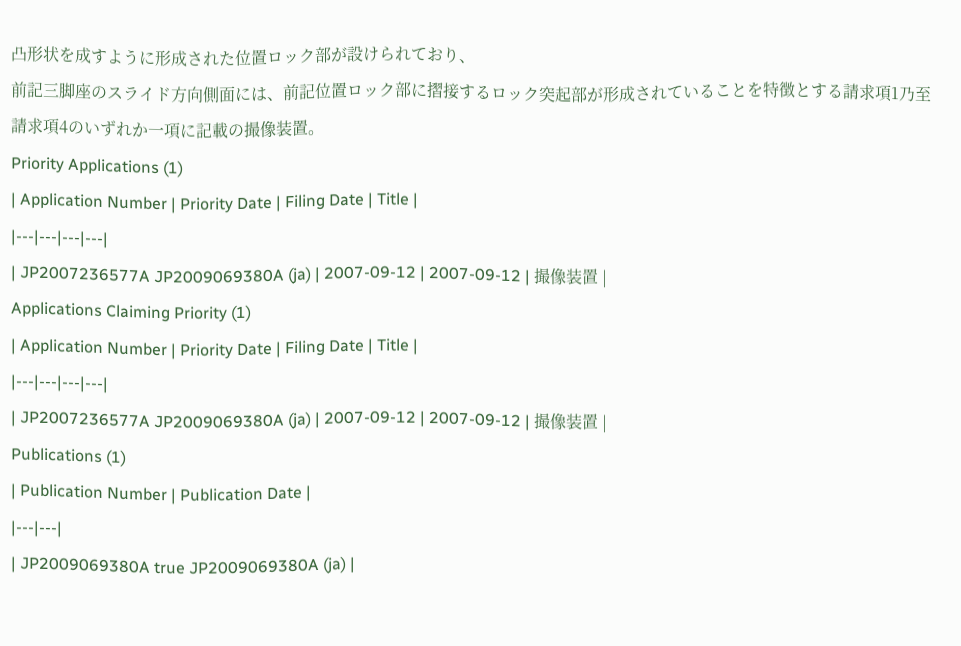凸形状を成すように形成された位置ロック部が設けられており、
前記三脚座のスライド方向側面には、前記位置ロック部に摺接するロック突起部が形成されていることを特徴とする請求項1乃至請求項4のいずれか一項に記載の撮像装置。
Priority Applications (1)
| Application Number | Priority Date | Filing Date | Title |
|---|---|---|---|
| JP2007236577A JP2009069380A (ja) | 2007-09-12 | 2007-09-12 | 撮像装置 |
Applications Claiming Priority (1)
| Application Number | Priority Date | Filing Date | Title |
|---|---|---|---|
| JP2007236577A JP2009069380A (ja) | 2007-09-12 | 2007-09-12 | 撮像装置 |
Publications (1)
| Publication Number | Publication Date |
|---|---|
| JP2009069380A true JP2009069380A (ja) |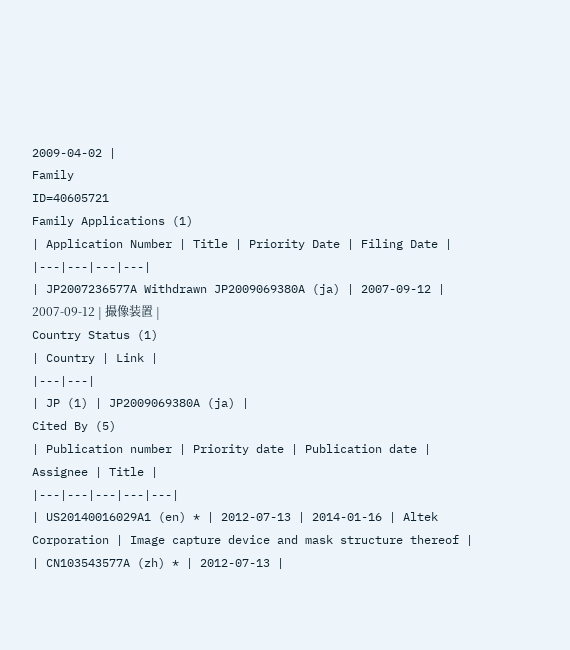2009-04-02 |
Family
ID=40605721
Family Applications (1)
| Application Number | Title | Priority Date | Filing Date |
|---|---|---|---|
| JP2007236577A Withdrawn JP2009069380A (ja) | 2007-09-12 | 2007-09-12 | 撮像装置 |
Country Status (1)
| Country | Link |
|---|---|
| JP (1) | JP2009069380A (ja) |
Cited By (5)
| Publication number | Priority date | Publication date | Assignee | Title |
|---|---|---|---|---|
| US20140016029A1 (en) * | 2012-07-13 | 2014-01-16 | Altek Corporation | Image capture device and mask structure thereof |
| CN103543577A (zh) * | 2012-07-13 |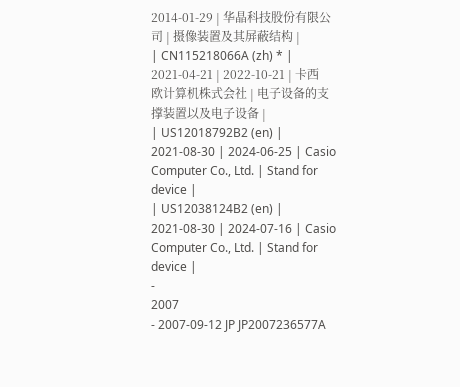2014-01-29 | 华晶科技股份有限公司 | 摄像装置及其屏蔽结构 |
| CN115218066A (zh) * | 2021-04-21 | 2022-10-21 | 卡西欧计算机株式会社 | 电子设备的支撑装置以及电子设备 |
| US12018792B2 (en) | 2021-08-30 | 2024-06-25 | Casio Computer Co., Ltd. | Stand for device |
| US12038124B2 (en) | 2021-08-30 | 2024-07-16 | Casio Computer Co., Ltd. | Stand for device |
-
2007
- 2007-09-12 JP JP2007236577A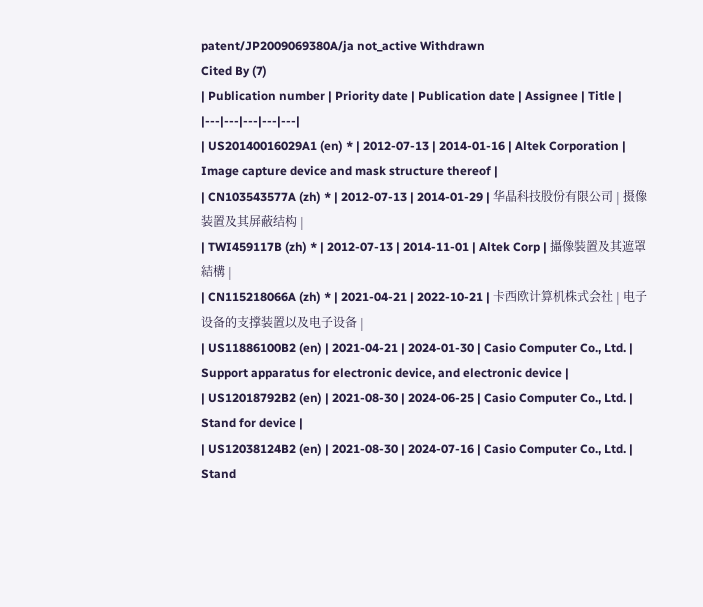patent/JP2009069380A/ja not_active Withdrawn
Cited By (7)
| Publication number | Priority date | Publication date | Assignee | Title |
|---|---|---|---|---|
| US20140016029A1 (en) * | 2012-07-13 | 2014-01-16 | Altek Corporation | Image capture device and mask structure thereof |
| CN103543577A (zh) * | 2012-07-13 | 2014-01-29 | 华晶科技股份有限公司 | 摄像装置及其屏蔽结构 |
| TWI459117B (zh) * | 2012-07-13 | 2014-11-01 | Altek Corp | 攝像裝置及其遮罩結構 |
| CN115218066A (zh) * | 2021-04-21 | 2022-10-21 | 卡西欧计算机株式会社 | 电子设备的支撑装置以及电子设备 |
| US11886100B2 (en) | 2021-04-21 | 2024-01-30 | Casio Computer Co., Ltd. | Support apparatus for electronic device, and electronic device |
| US12018792B2 (en) | 2021-08-30 | 2024-06-25 | Casio Computer Co., Ltd. | Stand for device |
| US12038124B2 (en) | 2021-08-30 | 2024-07-16 | Casio Computer Co., Ltd. | Stand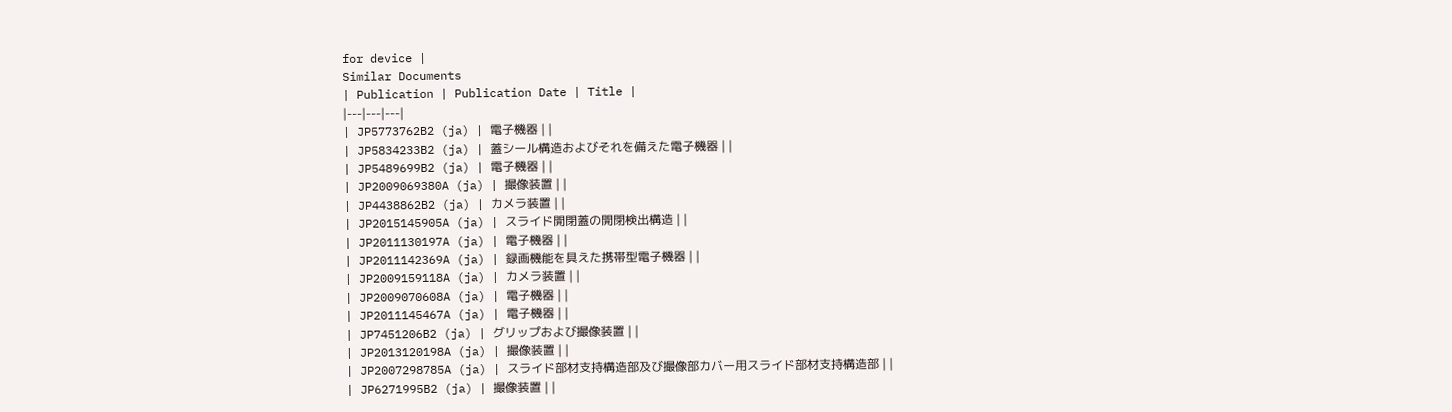for device |
Similar Documents
| Publication | Publication Date | Title |
|---|---|---|
| JP5773762B2 (ja) | 電子機器 | |
| JP5834233B2 (ja) | 蓋シール構造およびそれを備えた電子機器 | |
| JP5489699B2 (ja) | 電子機器 | |
| JP2009069380A (ja) | 撮像装置 | |
| JP4438862B2 (ja) | カメラ装置 | |
| JP2015145905A (ja) | スライド開閉蓋の開閉検出構造 | |
| JP2011130197A (ja) | 電子機器 | |
| JP2011142369A (ja) | 録画機能を具えた携帯型電子機器 | |
| JP2009159118A (ja) | カメラ装置 | |
| JP2009070608A (ja) | 電子機器 | |
| JP2011145467A (ja) | 電子機器 | |
| JP7451206B2 (ja) | グリップおよび撮像装置 | |
| JP2013120198A (ja) | 撮像装置 | |
| JP2007298785A (ja) | スライド部材支持構造部及び撮像部カバー用スライド部材支持構造部 | |
| JP6271995B2 (ja) | 撮像装置 | |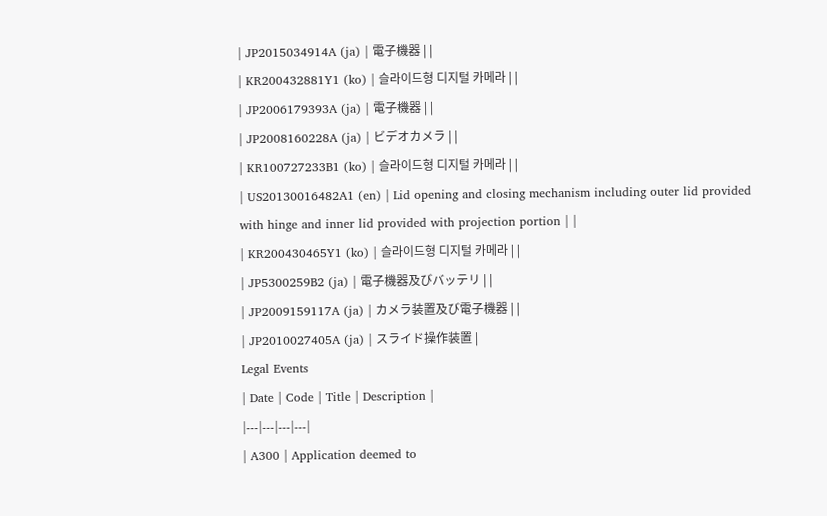| JP2015034914A (ja) | 電子機器 | |
| KR200432881Y1 (ko) | 슬라이드형 디지털 카메라 | |
| JP2006179393A (ja) | 電子機器 | |
| JP2008160228A (ja) | ビデオカメラ | |
| KR100727233B1 (ko) | 슬라이드형 디지털 카메라 | |
| US20130016482A1 (en) | Lid opening and closing mechanism including outer lid provided with hinge and inner lid provided with projection portion | |
| KR200430465Y1 (ko) | 슬라이드형 디지털 카메라 | |
| JP5300259B2 (ja) | 電子機器及びバッテリ | |
| JP2009159117A (ja) | カメラ装置及び電子機器 | |
| JP2010027405A (ja) | スライド操作装置 |
Legal Events
| Date | Code | Title | Description |
|---|---|---|---|
| A300 | Application deemed to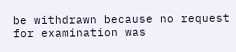be withdrawn because no request for examination was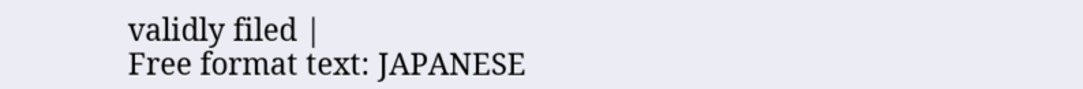validly filed |
Free format text: JAPANESE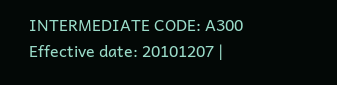INTERMEDIATE CODE: A300 Effective date: 20101207 |